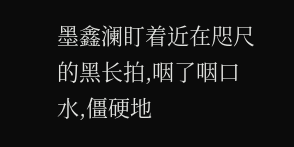墨鑫澜盯着近在咫尺的黑长拍,咽了咽口水,僵硬地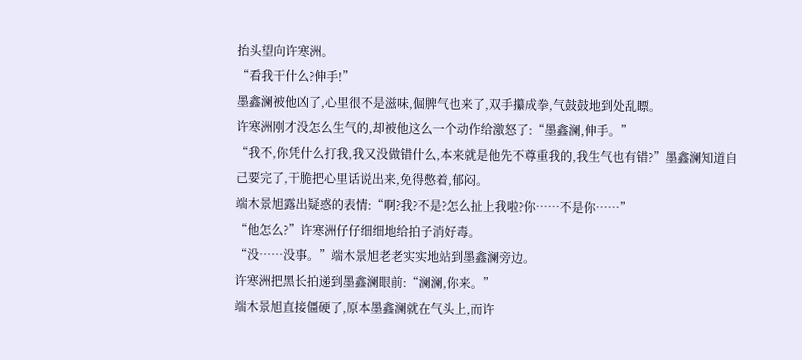抬头望向许寒洲。
“看我干什么?伸手!”
墨鑫澜被他凶了,心里很不是滋味,倔脾气也来了,双手攥成拳,气鼓鼓地到处乱瞟。
许寒洲刚才没怎么生气的,却被他这么一个动作给激怒了:“墨鑫澜,伸手。”
“我不,你凭什么打我,我又没做错什么,本来就是他先不尊重我的,我生气也有错?”墨鑫澜知道自己要完了,干脆把心里话说出来,免得憋着,郁闷。
端木景旭露出疑惑的表情:“啊?我?不是?怎么扯上我啦?你……不是你……”
“他怎么?”许寒洲仔仔细细地给拍子消好毒。
“没……没事。”端木景旭老老实实地站到墨鑫澜旁边。
许寒洲把黑长拍递到墨鑫澜眼前:“澜澜,你来。”
端木景旭直接僵硬了,原本墨鑫澜就在气头上,而许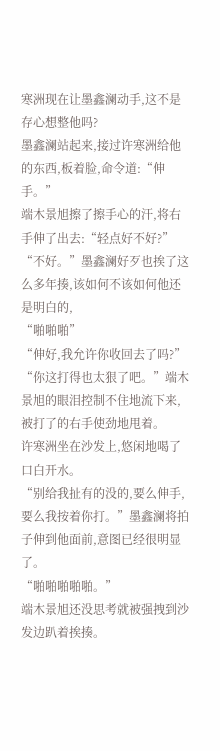寒洲现在让墨鑫澜动手,这不是存心想整他吗?
墨鑫澜站起来,接过许寒洲给他的东西,板着脸,命令道:“伸手。”
端木景旭擦了擦手心的汗,将右手伸了出去:“轻点好不好?”
“不好。”墨鑫澜好歹也挨了这么多年揍,该如何不该如何他还是明白的,
“啪啪啪”
“伸好,我允许你收回去了吗?”
“你这打得也太狠了吧。”端木景旭的眼泪控制不住地流下来,被打了的右手使劲地甩着。
许寒洲坐在沙发上,悠闲地喝了口白开水。
“别给我扯有的没的,要么伸手,要么我按着你打。”墨鑫澜将拍子伸到他面前,意图已经很明显了。
“啪啪啪啪啪。”
端木景旭还没思考就被强拽到沙发边趴着挨揍。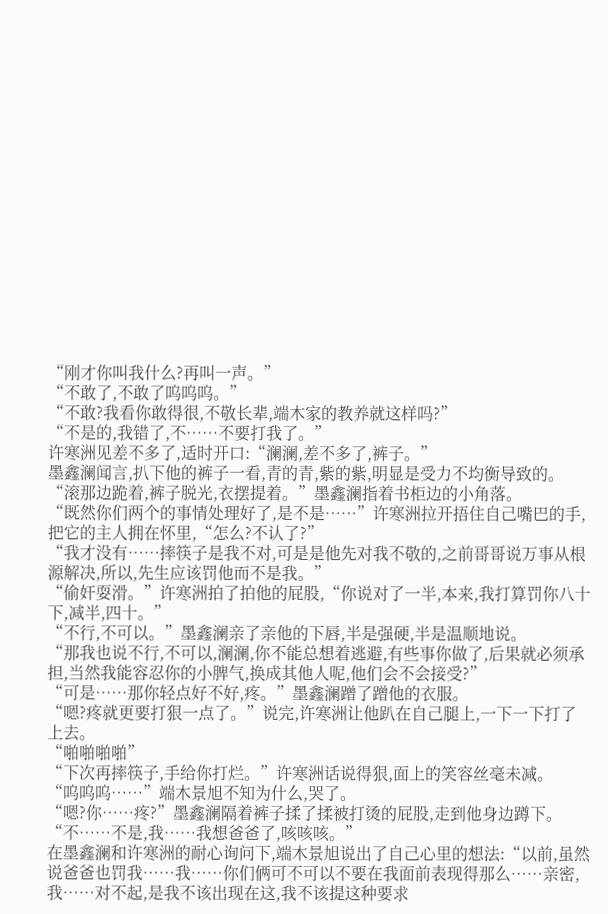“刚才你叫我什么?再叫一声。”
“不敢了,不敢了呜呜呜。”
“不敢?我看你敢得很,不敬长辈,端木家的教养就这样吗?”
“不是的,我错了,不……不要打我了。”
许寒洲见差不多了,适时开口:“澜澜,差不多了,裤子。”
墨鑫澜闻言,扒下他的裤子一看,青的青,紫的紫,明显是受力不均衡导致的。
“滚那边跪着,裤子脱光,衣摆提着。”墨鑫澜指着书柜边的小角落。
“既然你们两个的事情处理好了,是不是……”许寒洲拉开捂住自己嘴巴的手,把它的主人拥在怀里,“怎么?不认了?”
“我才没有……摔筷子是我不对,可是是他先对我不敬的,之前哥哥说万事从根源解决,所以,先生应该罚他而不是我。”
“偷奸耍滑。”许寒洲拍了拍他的屁股,“你说对了一半,本来,我打算罚你八十下,减半,四十。”
“不行,不可以。”墨鑫澜亲了亲他的下唇,半是强硬,半是温顺地说。
“那我也说不行,不可以,澜澜,你不能总想着逃避,有些事你做了,后果就必须承担,当然我能容忍你的小脾气,换成其他人呢,他们会不会接受?”
“可是……那你轻点好不好,疼。”墨鑫澜蹭了蹭他的衣服。
“嗯?疼就更要打狠一点了。”说完,许寒洲让他趴在自己腿上,一下一下打了上去。
“啪啪啪啪”
“下次再摔筷子,手给你打烂。”许寒洲话说得狠,面上的笑容丝毫未减。
“呜呜呜……”端木景旭不知为什么,哭了。
“嗯?你……疼?”墨鑫澜隔着裤子揉了揉被打烫的屁股,走到他身边蹲下。
“不……不是,我……我想爸爸了,咳咳咳。”
在墨鑫澜和许寒洲的耐心询问下,端木景旭说出了自己心里的想法:“以前,虽然说爸爸也罚我……我……你们俩可不可以不要在我面前表现得那么……亲密,我……对不起,是我不该出现在这,我不该提这种要求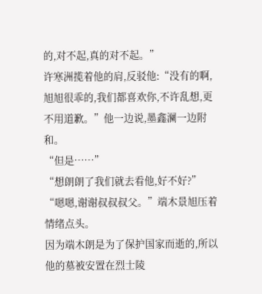的,对不起,真的对不起。”
许寒洲揽着他的肩,反驳他:“没有的啊,旭旭很乖的,我们都喜欢你,不许乱想,更不用道歉。”他一边说,墨鑫澜一边附和。
“但是……”
“想朗朗了我们就去看他,好不好?”
“嗯嗯,谢谢叔叔叔父。”端木景旭压着情绪点头。
因为端木朗是为了保护国家而逝的,所以他的墓被安置在烈士陵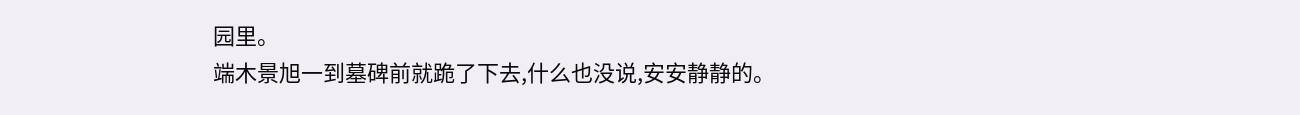园里。
端木景旭一到墓碑前就跪了下去,什么也没说,安安静静的。